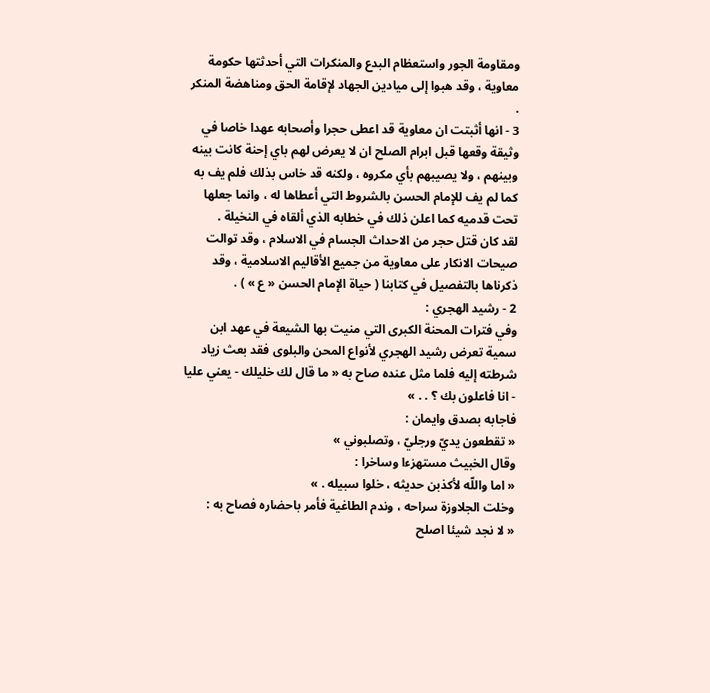ومقاومة الجور واستعظام البدع والمنكرات التي أحدثتها حكومة معاوية ، وقد هبوا إلى ميادين الجهاد لإقامة الحق ومناهضة المنكر .
3 - انها أثبتت ان معاوية قد اعطى حجرا وأصحابه عهدا خاصا في وثيقة وقعها قبل ابرام الصلح ان لا يعرض لهم باي إحنة كانت بينه وبينهم ، ولا يصيبهم بأي مكروه ، ولكنه قد خاس بذلك فلم يف به كما لم يف للإمام الحسن بالشروط التي أعطاها له ، وانما جعلها تحت قدميه كما اعلن ذلك في خطابه الذي ألقاه في النخيلة .
لقد كان قتل حجر من الاحداث الجسام في الاسلام ، وقد توالت صيحات الانكار على معاوية من جميع الأقاليم الاسلامية ، وقد ذكرناها بالتفصيل في كتابنا ( حياة الإمام الحسن « ع » ) .
2 - رشيد الهجري :
وفي فترات المحنة الكبرى التي منيت بها الشيعة في عهد ابن سمية تعرض رشيد الهجري لأنواع المحن والبلوى فقد بعث زياد شرطته إليه فلما مثل عنده صاح به « ما قال لك خليلك - يعني عليا - انا فاعلون بك ؟ . . »
فاجابه بصدق وايمان :
« تقطعون يديّ ورجليّ ، وتصلبوني »
وقال الخبيث مستهزءا وساخرا :
« اما واللّه لأكذبن حديثه ، خلوا سبيله . »
وخلت الجلاوزة سراحه ، وندم الطاغية فأمر باحضاره فصاح به :
« لا نجد شيئا اصلح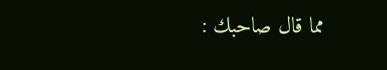مما قال صاحبك :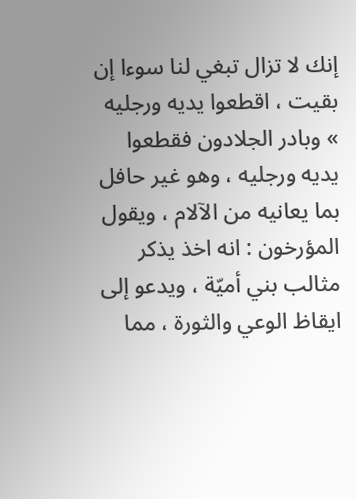إنك لا تزال تبغي لنا سوءا إن بقيت ، اقطعوا يديه ورجليه » وبادر الجلادون فقطعوا يديه ورجليه ، وهو غير حافل بما يعانيه من الآلام ، ويقول المؤرخون : انه اخذ يذكر مثالب بني أميّة ، ويدعو إلى ايقاظ الوعي والثورة ، مما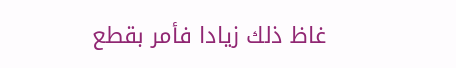غاظ ذلك زيادا فأمر بقطع